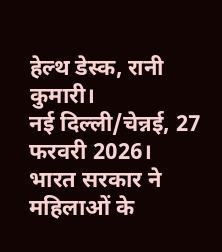हेल्थ डेस्क, रानी कुमारी।
नई दिल्ली/चेन्नई, 27 फरवरी 2026। भारत सरकार ने महिलाओं के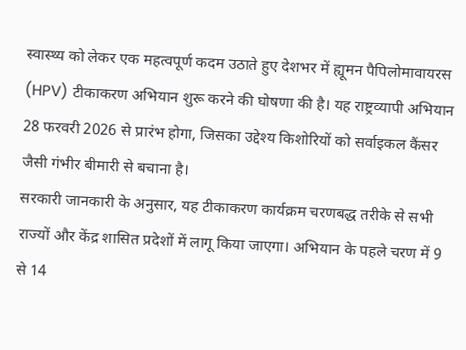स्वास्थ्य को लेकर एक महत्वपूर्ण कदम उठाते हुए देशभर में ह्यूमन पैपिलोमावायरस (HPV) टीकाकरण अभियान शुरू करने की घोषणा की है। यह राष्ट्रव्यापी अभियान 28 फरवरी 2026 से प्रारंभ होगा, जिसका उद्देश्य किशोरियों को सर्वाइकल कैंसर जैसी गंभीर बीमारी से बचाना है।
सरकारी जानकारी के अनुसार, यह टीकाकरण कार्यक्रम चरणबद्ध तरीके से सभी राज्यों और केंद्र शासित प्रदेशों में लागू किया जाएगा। अभियान के पहले चरण में 9 से 14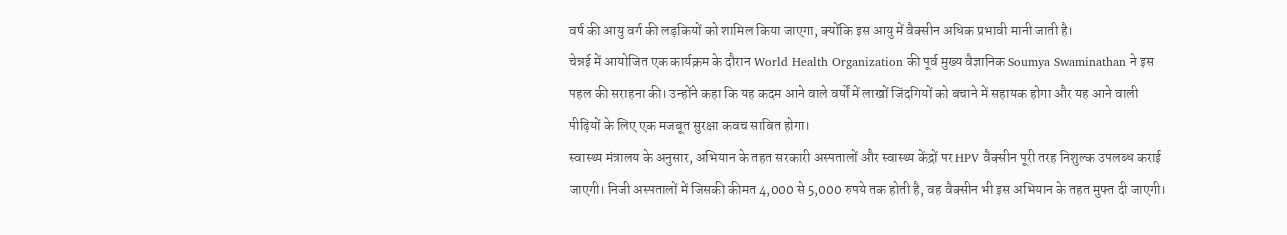वर्ष की आयु वर्ग की लड़कियों को शामिल किया जाएगा, क्योंकि इस आयु में वैक्सीन अधिक प्रभावी मानी जाती है।
चेन्नई में आयोजित एक कार्यक्रम के दौरान World Health Organization की पूर्व मुख्य वैज्ञानिक Soumya Swaminathan ने इस पहल की सराहना की। उन्होंने कहा कि यह कदम आने वाले वर्षों में लाखों जिंदगियों को बचाने में सहायक होगा और यह आने वाली पीढ़ियों के लिए एक मजबूत सुरक्षा कवच साबित होगा।
स्वास्थ्य मंत्रालय के अनुसार, अभियान के तहत सरकारी अस्पतालों और स्वास्थ्य केंद्रों पर HPV वैक्सीन पूरी तरह निशुल्क उपलब्ध कराई जाएगी। निजी अस्पतालों में जिसकी कीमत 4,000 से 5,000 रुपये तक होती है, वह वैक्सीन भी इस अभियान के तहत मुफ्त दी जाएगी।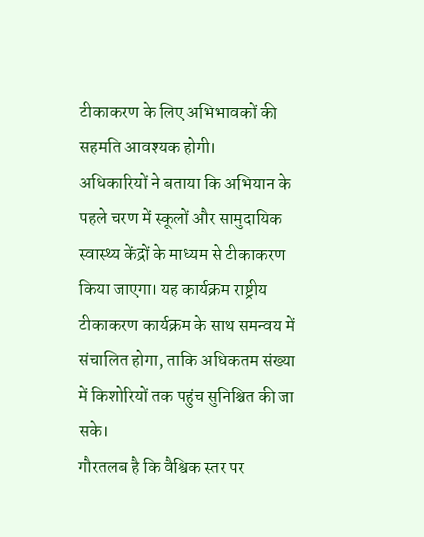टीकाकरण के लिए अभिभावकों की सहमति आवश्यक होगी।
अधिकारियों ने बताया कि अभियान के पहले चरण में स्कूलों और सामुदायिक स्वास्थ्य केंद्रों के माध्यम से टीकाकरण किया जाएगा। यह कार्यक्रम राष्ट्रीय टीकाकरण कार्यक्रम के साथ समन्वय में संचालित होगा, ताकि अधिकतम संख्या में किशोरियों तक पहुंच सुनिश्चित की जा सके।
गौरतलब है कि वैश्विक स्तर पर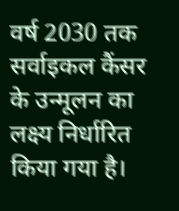वर्ष 2030 तक सर्वाइकल कैंसर के उन्मूलन का लक्ष्य निर्धारित किया गया है।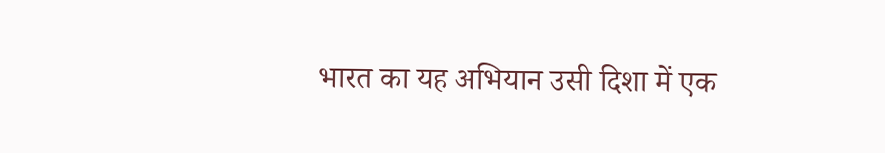भारत का यह अभियान उसी दिशा में एक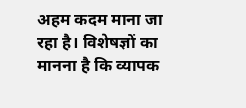अहम कदम माना जा रहा है। विशेषज्ञों का मानना है कि व्यापक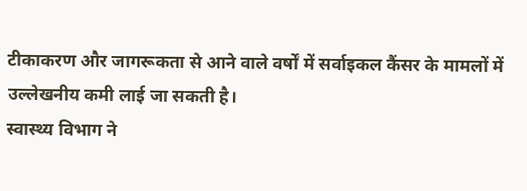टीकाकरण और जागरूकता से आने वाले वर्षों में सर्वाइकल कैंसर के मामलों में उल्लेखनीय कमी लाई जा सकती है।
स्वास्थ्य विभाग ने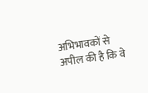अभिभावकों से अपील की है कि वे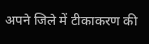अपने जिले में टीकाकरण की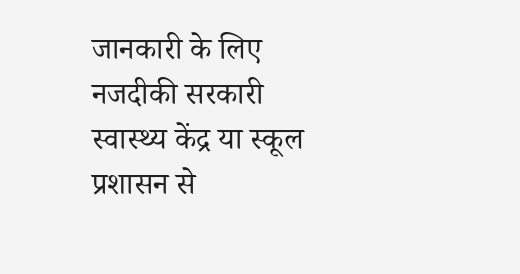जानकारी के लिए नजदीकी सरकारी स्वास्थ्य केंद्र या स्कूल प्रशासन से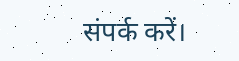संपर्क करें।